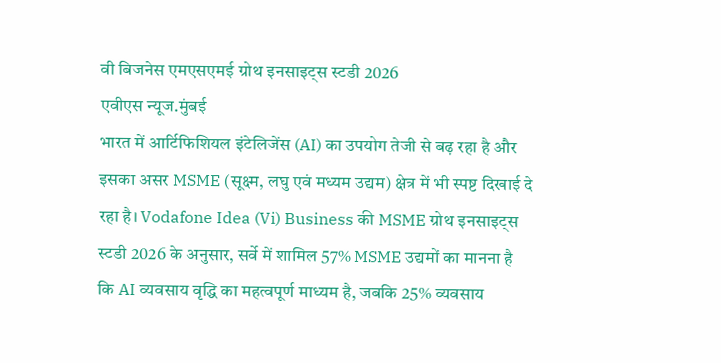वी बिजनेस एमएसएमई ग्रोथ इनसाइट्स स्टडी 2026
एवीएस न्यूज.मुंबई
भारत में आर्टिफिशियल इंटेलिजेंस (AI) का उपयोग तेजी से बढ़ रहा है और इसका असर MSME (सूक्ष्म, लघु एवं मध्यम उद्यम) क्षेत्र में भी स्पष्ट दिखाई दे रहा है। Vodafone Idea (Vi) Business की MSME ग्रोथ इनसाइट्स स्टडी 2026 के अनुसार, सर्वे में शामिल 57% MSME उद्यमों का मानना है कि AI व्यवसाय वृद्धि का महत्वपूर्ण माध्यम है, जबकि 25% व्यवसाय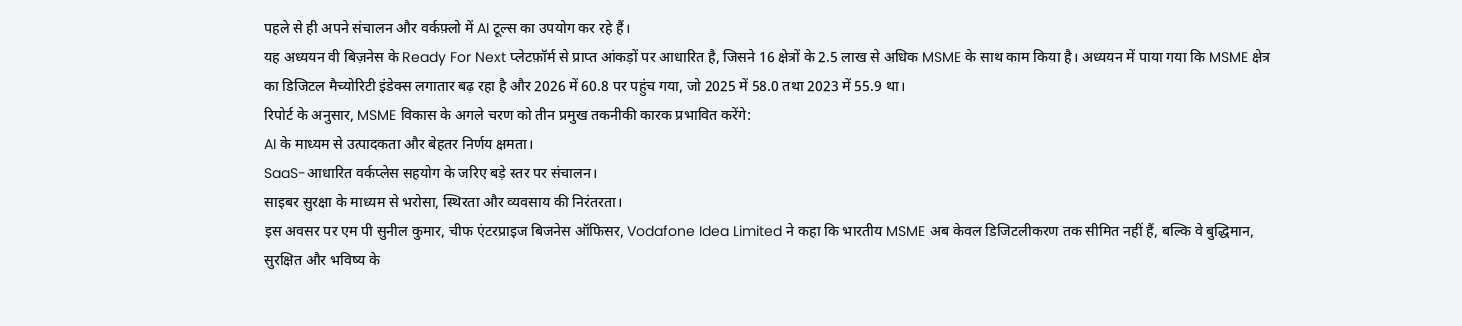पहले से ही अपने संचालन और वर्कफ़्लो में AI टूल्स का उपयोग कर रहे हैं।
यह अध्ययन वी बिज़नेस के Ready For Next प्लेटफ़ॉर्म से प्राप्त आंकड़ों पर आधारित है, जिसने 16 क्षेत्रों के 2.5 लाख से अधिक MSME के साथ काम किया है। अध्ययन में पाया गया कि MSME क्षेत्र का डिजिटल मैच्योरिटी इंडेक्स लगातार बढ़ रहा है और 2026 में 60.8 पर पहुंच गया, जो 2025 में 58.0 तथा 2023 में 55.9 था।
रिपोर्ट के अनुसार, MSME विकास के अगले चरण को तीन प्रमुख तकनीकी कारक प्रभावित करेंगे:
AI के माध्यम से उत्पादकता और बेहतर निर्णय क्षमता।
SaaS-आधारित वर्कप्लेस सहयोग के जरिए बड़े स्तर पर संचालन।
साइबर सुरक्षा के माध्यम से भरोसा, स्थिरता और व्यवसाय की निरंतरता।
इस अवसर पर एम पी सुनील कुमार, चीफ एंटरप्राइज बिजनेस ऑफिसर, Vodafone Idea Limited ने कहा कि भारतीय MSME अब केवल डिजिटलीकरण तक सीमित नहीं हैं, बल्कि वे बुद्धिमान, सुरक्षित और भविष्य के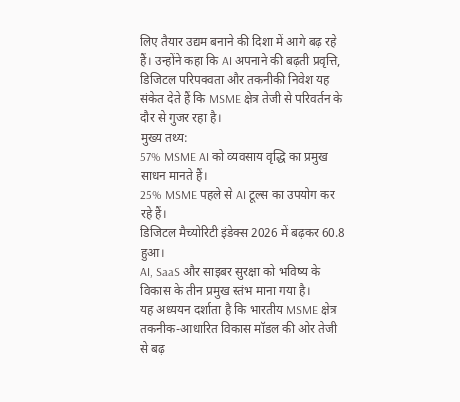लिए तैयार उद्यम बनाने की दिशा में आगे बढ़ रहे हैं। उन्होंने कहा कि AI अपनाने की बढ़ती प्रवृत्ति, डिजिटल परिपक्वता और तकनीकी निवेश यह संकेत देते हैं कि MSME क्षेत्र तेजी से परिवर्तन के दौर से गुजर रहा है।
मुख्य तथ्य:
57% MSME AI को व्यवसाय वृद्धि का प्रमुख साधन मानते हैं।
25% MSME पहले से AI टूल्स का उपयोग कर रहे हैं।
डिजिटल मैच्योरिटी इंडेक्स 2026 में बढ़कर 60.8 हुआ।
AI, SaaS और साइबर सुरक्षा को भविष्य के विकास के तीन प्रमुख स्तंभ माना गया है।
यह अध्ययन दर्शाता है कि भारतीय MSME क्षेत्र तकनीक-आधारित विकास मॉडल की ओर तेजी से बढ़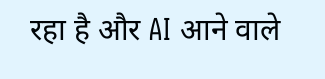रहा है और AI आने वाले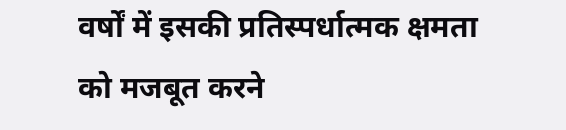वर्षों में इसकी प्रतिस्पर्धात्मक क्षमता को मजबूत करने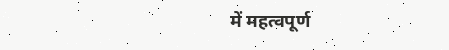में महत्वपूर्ण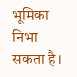भूमिका निभा सकता है।